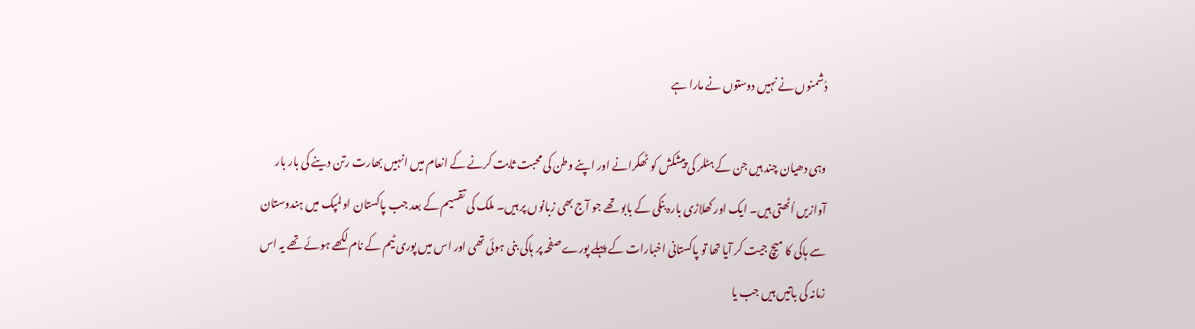دُشمنوں نے نہیں دوستوں نے مارا ہے

وہی دھیان چند ہیں جن کے ہٹلر کی پیشکش کو ٹھکرانے اور اپنے وطن کی محبت ثابت کرنے کے انعام میں انہیں بھارت رتن دینے کی بار بار آوازیں اُٹھتی ہیں۔ ایک اور کھلاڑی بارہ بنکی کے بابو تھے جو آج بھی زبانوں پر ہیں۔ ملک کی تقسیم کے بعد جب پاکستان اولمپک میں ہندوستان سے ہاکی کا میچ جیت کر آیا تھا تو پاکستانی اخبارات کے پہلے پورے صفحہ پر ہاکی بنی ہوئی تھی اور اس میں پوری ٹیم کے نام لکھے ہوئے تھے یہ اس زمانہ کی باتیں ہیں جب یا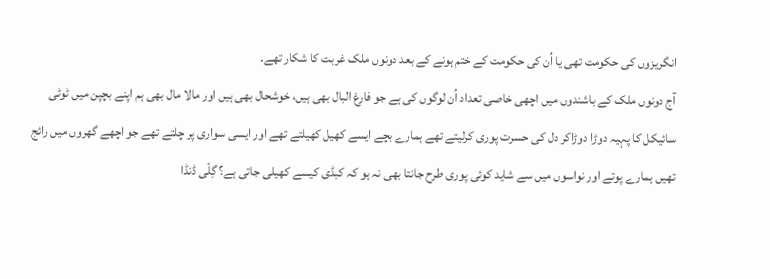انگریزوں کی حکومت تھی یا اُن کی حکومت کے ختم ہونے کے بعد دونوں ملک غربت کا شکار تھے۔
آج دونوں ملک کے باشندوں میں اچھی خاصی تعداد اُن لوگوں کی ہے جو فارغ البال بھی ہیں، خوشحال بھی ہیں اور مالا مال بھی ہم اپنے بچپن میں ٹوٹی سائیکل کا پہیہ دوڑا دوڑاکر دل کی حسرت پوری کرلیتے تھے ہمارے بچے ایسے کھیل کھیلتے تھے اور ایسی سواری پر چلتے تھے جو اچھے گھروں میں رائج تھیں ہمارے پوتے اور نواسوں میں سے شاید کوئی پوری طرح جانتا بھی نہ ہو کہ کبڈی کیسے کھیلی جاتی ہے؟ گِلّی ڈنڈا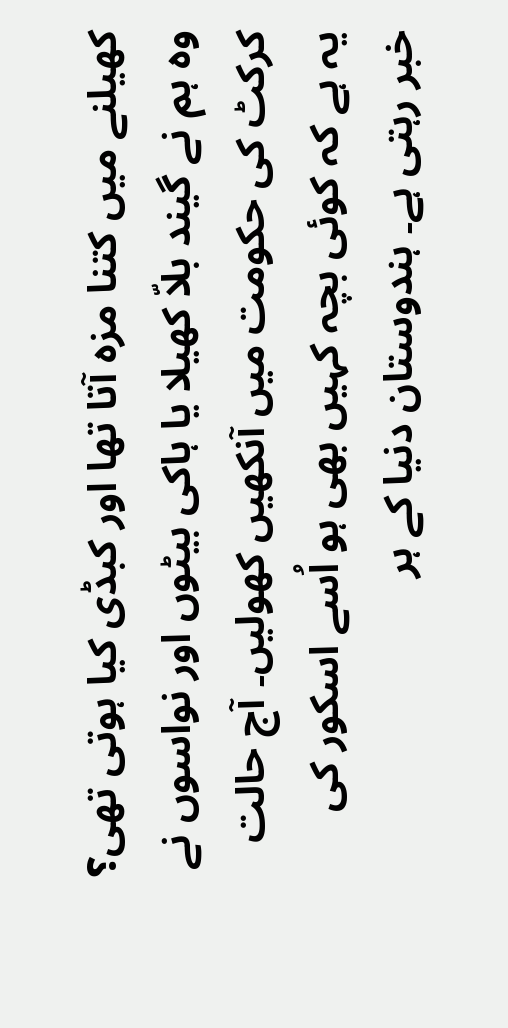کھیلنے میں کتنا مزہ آتا تھا اور کبڈی کیا ہوتی تھی؟ وہ ہم نے گیند بلاّ کھیلا یا ہاکی بیٹوں اور نواسوں نے کرکٹ کی حکومت میں آنکھیں کھولیں۔ آج حالت یہ ہے کہ کوئی بچہ کہیں بھی ہو اُسے اسکور کی خبر رہتی ہے۔ ہندوستان دنیا کے ہر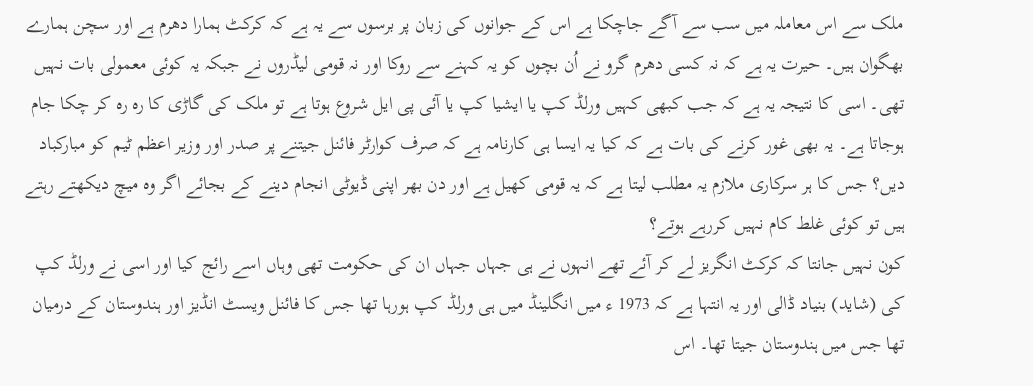ملک سے اس معاملہ میں سب سے آگے جاچکا ہے اس کے جوانوں کی زبان پر برسوں سے یہ ہے کہ کرکٹ ہمارا دھرم ہے اور سچن ہمارے بھگوان ہیں۔ حیرت یہ ہے کہ نہ کسی دھرم گرو نے اُن بچوں کو یہ کہنے سے روکا اور نہ قومی لیڈروں نے جبکہ یہ کوئی معمولی بات نہیں تھی۔ اسی کا نتیجہ یہ ہے کہ جب کبھی کہیں ورلڈ کپ یا ایشیا کپ یا آئی پی ایل شروع ہوتا ہے تو ملک کی گاڑی کا رہ رہ کر چکا جام ہوجاتا ہے۔ یہ بھی غور کرنے کی بات ہے کہ کیا یہ ایسا ہی کارنامہ ہے کہ صرف کوارٹر فائنل جیتنے پر صدر اور وزیر اعظم ٹیم کو مبارکباد دیں؟ جس کا ہر سرکاری ملازم یہ مطلب لیتا ہے کہ یہ قومی کھیل ہے اور دن بھر اپنی ڈیوٹی انجام دینے کے بجائے اگر وہ میچ دیکھتے رہتے ہیں تو کوئی غلط کام نہیں کررہے ہوتے؟
کون نہیں جانتا کہ کرکٹ انگریز لے کر آئے تھے انہوں نے ہی جہاں جہاں ان کی حکومت تھی وہاں اسے رائج کیا اور اسی نے ورلڈ کپ کی (شاید) بنیاد ڈالی اور یہ انتہا ہے کہ 1973 ء میں انگلینڈ میں ہی ورلڈ کپ ہورہا تھا جس کا فائنل ویسٹ انڈیز اور ہندوستان کے درمیان تھا جس میں ہندوستان جیتا تھا۔ اس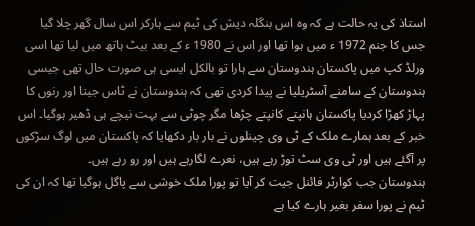استاذ کی یہ حالت ہے کہ وہ اس بنگلہ دیش کی ٹیم سے ہارکر اس سال گھر چلا گیا جس کا جنم 1972 ء میں ہوا تھا اور اس نے 1980 ء کے بعد بیٹ ہاتھ میں لیا تھا اسی ورلڈ کپ میں پاکستان ہندوستان سے ہارا تو بالکل ایسی ہی صورت حال تھی جیسی ہندوستان کے سامنے آسٹریلیا نے پیدا کردی تھی کہ ہندوستان نے ٹاس جیتا اور رنوں کا پہاڑ کھڑا کردیا پاکستان ہانپتے کانپتے چڑھا مگر چوٹی سے بہت نیچے ہی ڈھیر ہوگیا۔ اس خبر کے بعد ہمارے ملک کے ٹی وی چینلوں نے بار بار دکھایا کہ پاکستان میں لوگ سڑکوں پر آگئے ہیں اور ٹی وی سٹ توڑ رہے ہیں، نعرے لگارہے ہیں اور رو رہے ہیں۔
ہندوستان جب کوارٹر فائنل جیت کر آیا تو پورا ملک خوشی سے پاگل ہوگیا تھا کہ ان کی ٹیم نے پورا سفر بغیر ہارے کیا ہے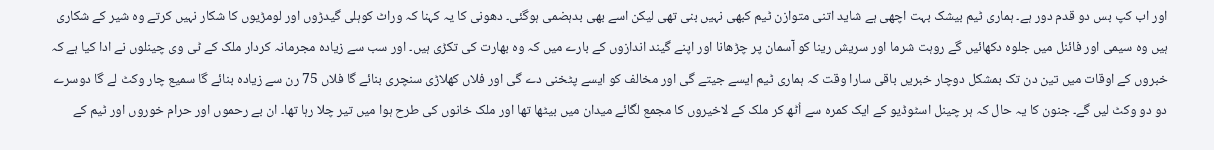اور اب کپ بس دو قدم دور ہے۔ ہماری ٹیم بیشک بہت اچھی ہے شاید اتنی متوازن ٹیم کبھی نہیں بنی تھی لیکن اسے بھی بدہضمی ہوگئی۔ دھونی کا یہ کہنا کہ وراٹ کوہلی گیدڑوں اور لومڑیوں کا شکار نہیں کرتے وہ شیر کے شکاری ہیں وہ سیمی اور فائنل میں جلوہ دکھائیں گے روہت شرما اور سریش رینا کو آسمان پر چڑھانا اور اپنے گیند اندازوں کے بارے میں کہ وہ بھارت کی تکڑی ہیں۔ اور سب سے زیادہ مجرمانہ کردار ملک کے ٹی وی چینلوں نے ادا کیا ہے کہ خبروں کے اوقات میں تین دن تک بمشکل دوچار خبریں باقی سارا وقت کہ ہماری ٹیم ایسے جیتے گی اور مخالف کو ایسے پٹخنی دے گی اور فلاں کھلاڑی سنچری بنائے گا فلاں 75 رن سے زیادہ بنائے گا سمیع چار وکٹ لے گا دوسرے دو دو وکٹ لیں گے۔ جنون کا یہ حال کہ ہر چینل اسٹوڈیو کے ایک کمرہ سے اُٹھ کر ملک کے لاخیروں کا مجمع لگائے میدان میں بیٹھا تھا اور ملک خانوں کی طرح ہوا میں تیر چلا رہا تھا۔ ان بے رحموں اور حرام خوروں اور ٹیم کے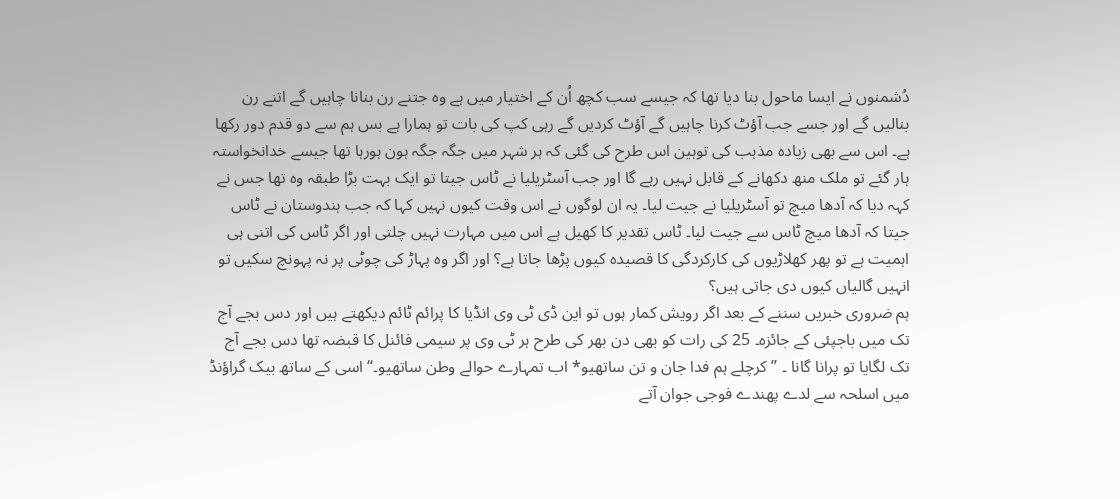دُشمنوں نے ایسا ماحول بنا دیا تھا کہ جیسے سب کچھ اُن کے اختیار میں ہے وہ جتنے رن بنانا چاہیں گے اتنے رن بنالیں گے اور جسے جب آؤٹ کرنا چاہیں گے آؤٹ کردیں گے رہی کپ کی بات تو ہمارا ہے بس ہم سے دو قدم دور رکھا ہے۔ اس سے بھی زیادہ مذہب کی توہین اس طرح کی گئی کہ ہر شہر میں جگہ جگہ ہون ہورہا تھا جیسے خدانخواستہ ہار گئے تو ملک منھ دکھانے کے قابل نہیں رہے گا اور جب آسٹریلیا نے ٹاس جیتا تو ایک بہت بڑا طبقہ وہ تھا جس نے کہہ دیا کہ آدھا میچ تو آسٹریلیا نے جیت لیا۔ یہ ان لوگوں نے اس وقت کیوں نہیں کہا کہ جب ہندوستان نے ٹاس جیتا کہ آدھا میچ ٹاس سے جیت لیا۔ ٹاس تقدیر کا کھیل ہے اس میں مہارت نہیں چلتی اور اگر ٹاس کی اتنی ہی اہمیت ہے تو پھر کھلاڑیوں کی کارکردگی کا قصیدہ کیوں پڑھا جاتا ہے؟ اور اگر وہ پہاڑ کی چوٹی پر نہ پہونچ سکیں تو انہیں گالیاں کیوں دی جاتی ہیں؟
ہم ضروری خبریں سننے کے بعد اگر رویش کمار ہوں تو این ڈی ٹی وی انڈیا کا پرائم ٹائم دیکھتے ہیں اور دس بجے آج تک میں باجپئی کے جائزہ۔ 25 کی رات کو بھی دن بھر کی طرح ہر ٹی وی پر سیمی فائنل کا قبضہ تھا دس بجے آج تک لگایا تو پرانا گانا ۔ ’’کرچلے ہم فدا جان و تن ساتھیو* اب تمہارے حوالے وطن ساتھیو۔‘‘ اسی کے ساتھ بیک گراؤنڈ میں اسلحہ سے لدے پھندے فوجی جوان آتے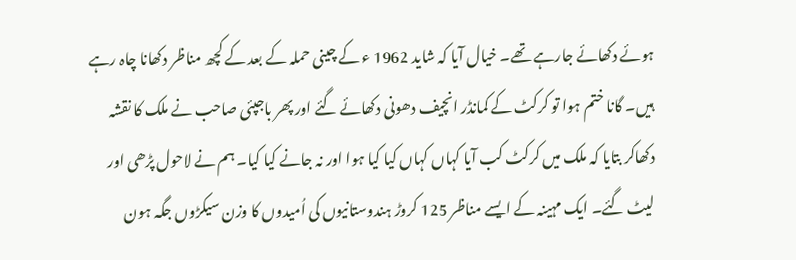ہوئے دکھائے جارہے تھے۔ خیال آیا کہ شاید 1962 ء کے چینی حملہ کے بعد کے کچھ مناظر دکھانا چاہ رہے ہیں۔ گانا ختم ہوا تو کرکٹ کے کمانڈر انچیف دھونی دکھائے گئے اور پھر باجپئی صاحب نے ملک کا نقشہ دکھاکر بتایا کہ ملک میں کرکٹ کب آیا کہاں کہاں کیا کیا ہوا اور نہ جانے کیا کیا۔ ہم نے لاحول پڑھی اور لیٹ گئے۔ ایک مہینہ کے ایسے مناظر 125 کروڑ ہندوستانیوں کی اُمیدوں کا وزن سیکڑوں جگہ ہون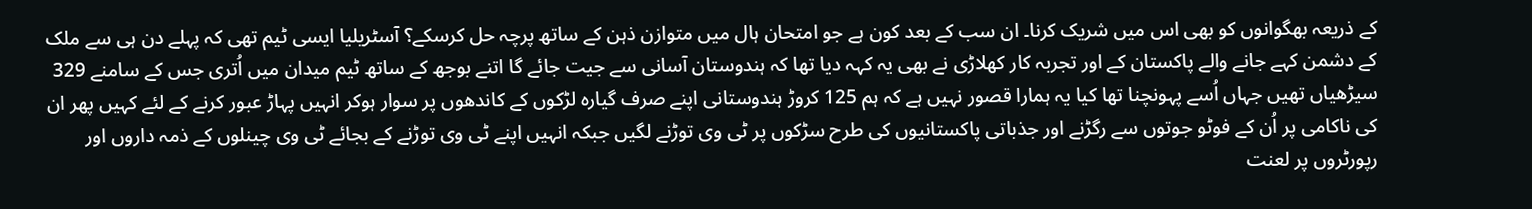کے ذریعہ بھگوانوں کو بھی اس میں شریک کرنا۔ ان سب کے بعد کون ہے جو امتحان ہال میں متوازن ذہن کے ساتھ پرچہ حل کرسکے؟ آسٹریلیا ایسی ٹیم تھی کہ پہلے دن ہی سے ملک کے دشمن کہے جانے والے پاکستان کے اور تجربہ کار کھلاڑی نے بھی یہ کہہ دیا تھا کہ ہندوستان آسانی سے جیت جائے گا اتنے بوجھ کے ساتھ ٹیم میدان میں اُتری جس کے سامنے 329 سیڑھیاں تھیں جہاں اُسے پہونچنا تھا کیا یہ ہمارا قصور نہیں ہے کہ ہم 125 کروڑ ہندوستانی اپنے صرف گیارہ لڑکوں کے کاندھوں پر سوار ہوکر انہیں پہاڑ عبور کرنے کے لئے کہیں پھر ان کی ناکامی پر اُن کے فوٹو جوتوں سے رگڑنے اور جذباتی پاکستانیوں کی طرح سڑکوں پر ٹی وی توڑنے لگیں جبکہ انہیں اپنے ٹی وی توڑنے کے بجائے ٹی وی چینلوں کے ذمہ داروں اور رپورٹروں پر لعنت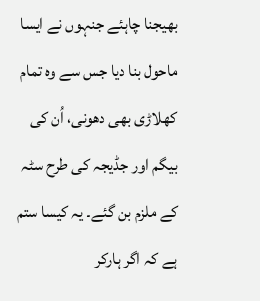بھیجنا چاہئے جنہوں نے ایسا ماحول بنا دیا جس سے وہ تمام کھلاڑی بھی دھونی، اُن کی بیگم اور جڈیجہ کی طرح سٹہ کے ملزم بن گئے۔ یہ کیسا ستم ہے کہ اگر ہارکر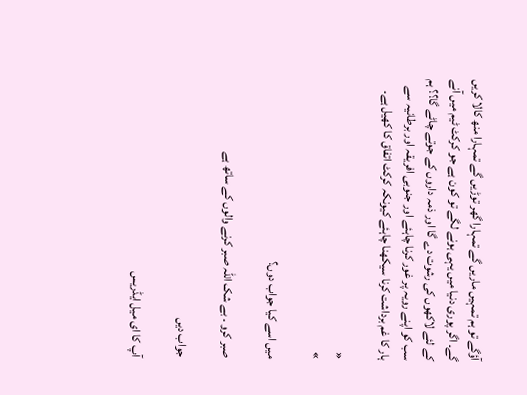آؤگے تو ہم تمہیں ماریں گے تمہارا گھر توڑیں گے تمہارا منھ کالا کریں گے۔ اگر پوری دنیا میں یہی ہونے لگے تو کون ہے جو کرکٹ ٹیم میں آنے کے لئے لاکھوں کی رشوت دے گا اور ذمہ داروں کے جوتے چاٹے گا؟؟ ہم سب کو اپنے رویہ پر غور کرنا چاہئے اور جنوبی افریقہ اور برطانیہ سے ہار کا غم برداشت کرنا سیکھنا چاہئے کیونکہ کرکٹ اتفاق کا کھیل ہے۔

«
»

میں اسے کیا جواب دوں؟

صبر کرو ۔ بے شک اللہ صبر کرنے والوں کے ساتھ ہے

جواب دیں

آپ کا ای میل ایڈریس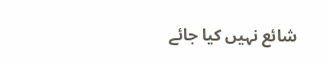شائع نہیں کیا جائے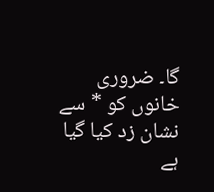گا۔ ضروری خانوں کو * سے نشان زد کیا گیا ہے